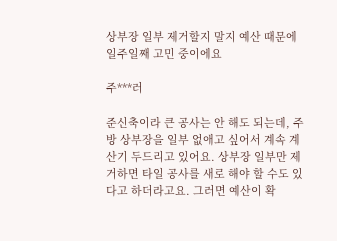상부장 일부 제거할지 말지 예산 때문에 일주일째 고민 중이에요

주***러

준신축이라 큰 공사는 안 해도 되는데, 주방 상부장을 일부 없애고 싶어서 계속 계산기 두드리고 있어요. 상부장 일부만 제거하면 타일 공사를 새로 해야 할 수도 있다고 하더라고요. 그러면 예산이 확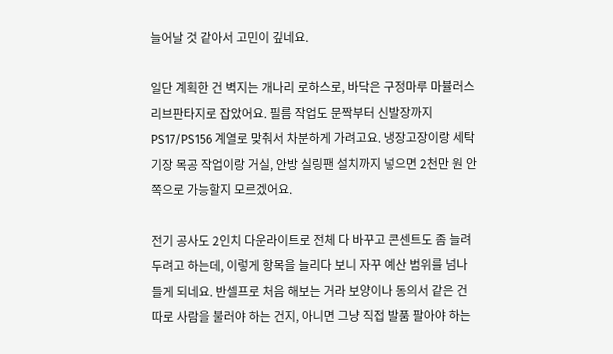늘어날 것 같아서 고민이 깊네요.

일단 계획한 건 벽지는 개나리 로하스로, 바닥은 구정마루 마뷸러스 리브판타지로 잡았어요. 필름 작업도 문짝부터 신발장까지 PS17/PS156 계열로 맞춰서 차분하게 가려고요. 냉장고장이랑 세탁기장 목공 작업이랑 거실, 안방 실링팬 설치까지 넣으면 2천만 원 안쪽으로 가능할지 모르겠어요.

전기 공사도 2인치 다운라이트로 전체 다 바꾸고 콘센트도 좀 늘려두려고 하는데, 이렇게 항목을 늘리다 보니 자꾸 예산 범위를 넘나들게 되네요. 반셀프로 처음 해보는 거라 보양이나 동의서 같은 건 따로 사람을 불러야 하는 건지, 아니면 그냥 직접 발품 팔아야 하는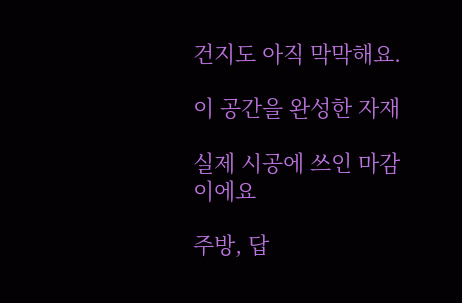건지도 아직 막막해요.

이 공간을 완성한 자재

실제 시공에 쓰인 마감이에요

주방, 답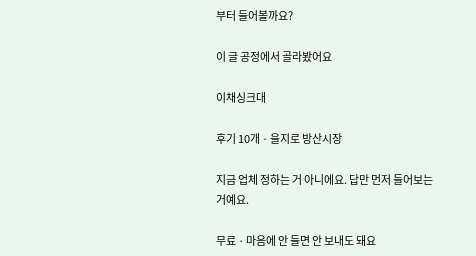부터 들어볼까요?

이 글 공정에서 골라봤어요

이채싱크대

후기 10개 · 을지로 방산시장

지금 업체 정하는 거 아니에요. 답만 먼저 들어보는 거예요.

무료 · 마음에 안 들면 안 보내도 돼요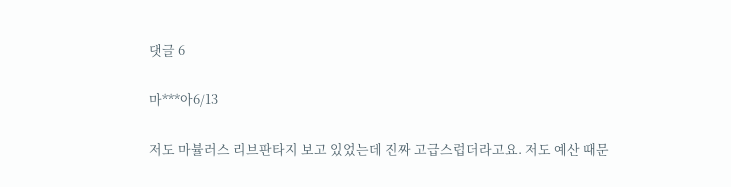댓글 6

마***아6/13

저도 마뷸러스 리브판타지 보고 있었는데 진짜 고급스럽더라고요. 저도 예산 때문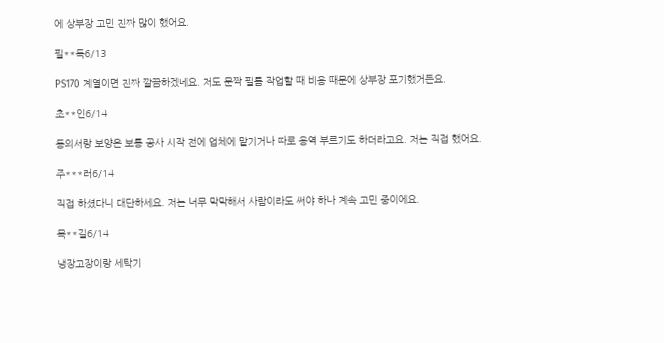에 상부장 고민 진짜 많이 했어요.

필**독6/13

PS170 계열이면 진짜 깔끔하겠네요. 저도 문짝 필름 작업할 때 비용 때문에 상부장 포기했거든요.

초**인6/14

동의서랑 보양은 보통 공사 시작 전에 업체에 맡기거나 따로 용역 부르기도 하더라고요. 저는 직접 했어요.

주***러6/14

직접 하셨다니 대단하세요. 저는 너무 막막해서 사람이라도 써야 하나 계속 고민 중이에요.

목**길6/14

냉장고장이랑 세탁기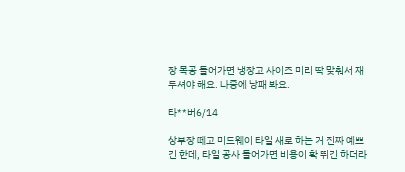장 목공 들어가면 냉장고 사이즈 미리 딱 맞춰서 재두셔야 해요. 나중에 낭패 봐요.

타**버6/14

상부장 떼고 미드웨이 타일 새로 하는 거 진짜 예쁘긴 한데, 타일 공사 들어가면 비용이 확 뛰긴 하더라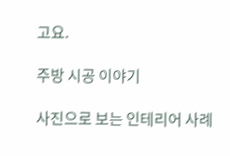고요.

주방 시공 이야기

사진으로 보는 인테리어 사례